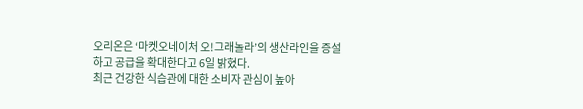오리온은 ‘마켓오네이처 오!그래놀라’의 생산라인을 증설하고 공급을 확대한다고 6일 밝혔다.
최근 건강한 식습관에 대한 소비자 관심이 높아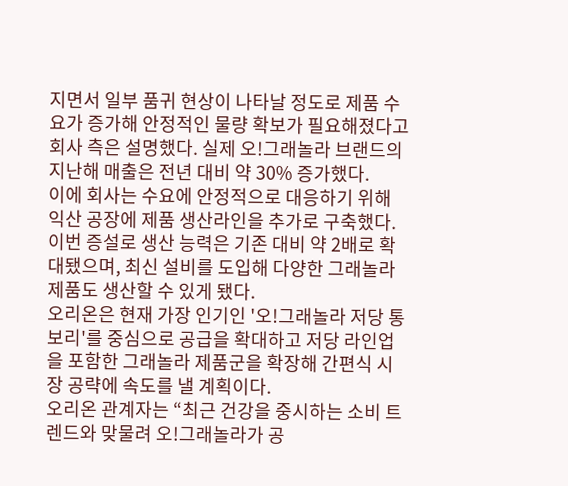지면서 일부 품귀 현상이 나타날 정도로 제품 수요가 증가해 안정적인 물량 확보가 필요해졌다고 회사 측은 설명했다. 실제 오!그래놀라 브랜드의 지난해 매출은 전년 대비 약 30% 증가했다.
이에 회사는 수요에 안정적으로 대응하기 위해 익산 공장에 제품 생산라인을 추가로 구축했다. 이번 증설로 생산 능력은 기존 대비 약 2배로 확대됐으며, 최신 설비를 도입해 다양한 그래놀라 제품도 생산할 수 있게 됐다.
오리온은 현재 가장 인기인 '오!그래놀라 저당 통보리'를 중심으로 공급을 확대하고 저당 라인업을 포함한 그래놀라 제품군을 확장해 간편식 시장 공략에 속도를 낼 계획이다.
오리온 관계자는 “최근 건강을 중시하는 소비 트렌드와 맞물려 오!그래놀라가 공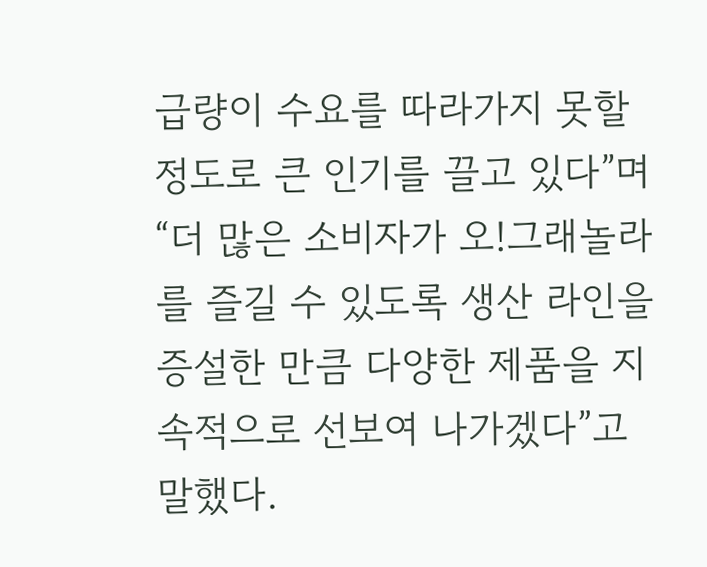급량이 수요를 따라가지 못할 정도로 큰 인기를 끌고 있다”며 “더 많은 소비자가 오!그래놀라를 즐길 수 있도록 생산 라인을 증설한 만큼 다양한 제품을 지속적으로 선보여 나가겠다”고 말했다.